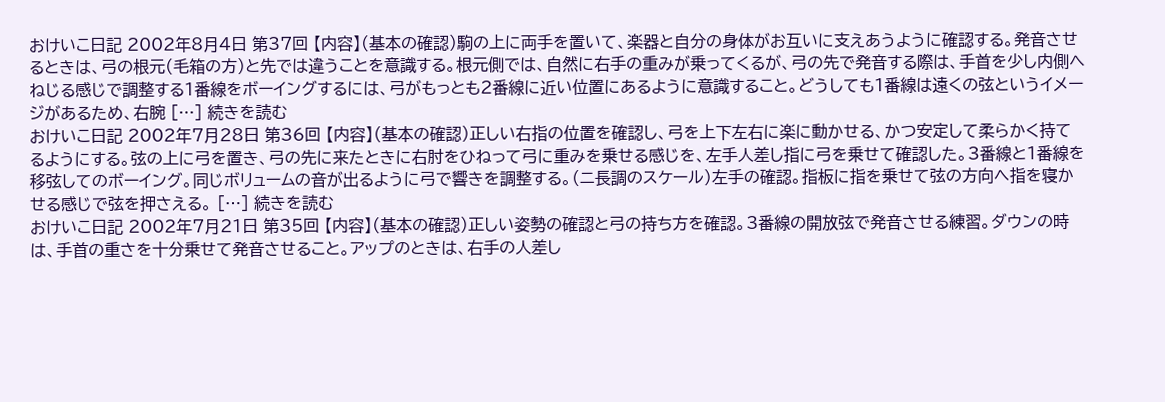おけいこ日記 2002年8月4日 第37回 【内容】(基本の確認)駒の上に両手を置いて、楽器と自分の身体がお互いに支えあうように確認する。発音させるときは、弓の根元(毛箱の方)と先では違うことを意識する。根元側では、自然に右手の重みが乗ってくるが、弓の先で発音する際は、手首を少し内側へねじる感じで調整する1番線をボーイングするには、弓がもっとも2番線に近い位置にあるように意識すること。どうしても1番線は遠くの弦というイメージがあるため、右腕 […] 続きを読む
おけいこ日記 2002年7月28日 第36回 【内容】(基本の確認)正しい右指の位置を確認し、弓を上下左右に楽に動かせる、かつ安定して柔らかく持てるようにする。弦の上に弓を置き、弓の先に来たときに右肘をひねって弓に重みを乗せる感じを、左手人差し指に弓を乗せて確認した。3番線と1番線を移弦してのボーイング。同じボリュームの音が出るように弓で響きを調整する。(ニ長調のスケール)左手の確認。指板に指を乗せて弦の方向へ指を寝かせる感じで弦を押さえる。 […] 続きを読む
おけいこ日記 2002年7月21日 第35回 【内容】(基本の確認)正しい姿勢の確認と弓の持ち方を確認。3番線の開放弦で発音させる練習。ダウンの時は、手首の重さを十分乗せて発音させること。アップのときは、右手の人差し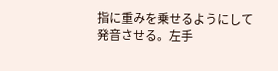指に重みを乗せるようにして発音させる。左手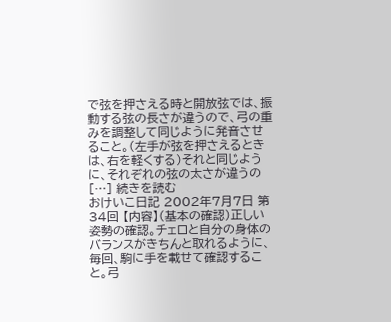で弦を押さえる時と開放弦では、振動する弦の長さが違うので、弓の重みを調整して同じように発音させること。(左手が弦を押さえるときは、右を軽くする)それと同じように、それぞれの弦の太さが違うの […] 続きを読む
おけいこ日記 2002年7月7日 第34回 【内容】(基本の確認)正しい姿勢の確認。チェロと自分の身体のバランスがきちんと取れるように、毎回、駒に手を載せて確認すること。弓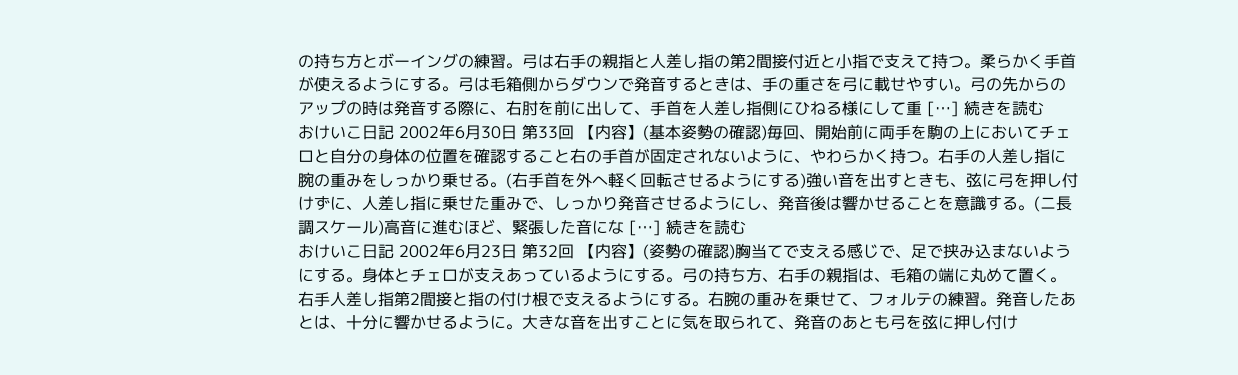の持ち方とボーイングの練習。弓は右手の親指と人差し指の第2間接付近と小指で支えて持つ。柔らかく手首が使えるようにする。弓は毛箱側からダウンで発音するときは、手の重さを弓に載せやすい。弓の先からのアップの時は発音する際に、右肘を前に出して、手首を人差し指側にひねる様にして重 […] 続きを読む
おけいこ日記 2002年6月30日 第33回 【内容】(基本姿勢の確認)毎回、開始前に両手を駒の上においてチェロと自分の身体の位置を確認すること右の手首が固定されないように、やわらかく持つ。右手の人差し指に腕の重みをしっかり乗せる。(右手首を外へ軽く回転させるようにする)強い音を出すときも、弦に弓を押し付けずに、人差し指に乗せた重みで、しっかり発音させるようにし、発音後は響かせることを意識する。(ニ長調スケール)高音に進むほど、緊張した音にな […] 続きを読む
おけいこ日記 2002年6月23日 第32回 【内容】(姿勢の確認)胸当てで支える感じで、足で挟み込まないようにする。身体とチェロが支えあっているようにする。弓の持ち方、右手の親指は、毛箱の端に丸めて置く。右手人差し指第2間接と指の付け根で支えるようにする。右腕の重みを乗せて、フォルテの練習。発音したあとは、十分に響かせるように。大きな音を出すことに気を取られて、発音のあとも弓を弦に押し付け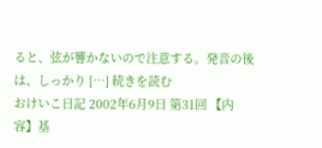ると、弦が響かないので注意する。発音の後は、しっかり […] 続きを読む
おけいこ日記 2002年6月9日 第31回 【内容】基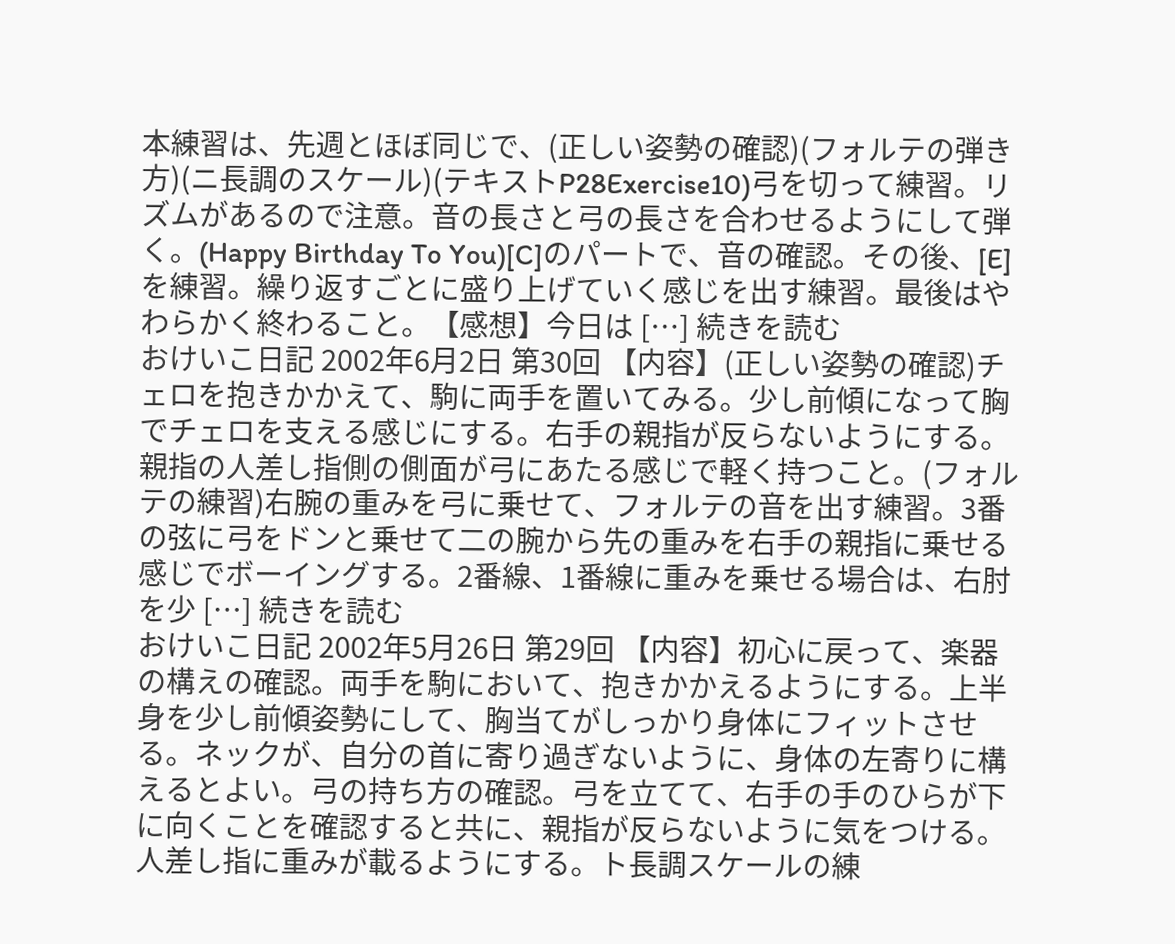本練習は、先週とほぼ同じで、(正しい姿勢の確認)(フォルテの弾き方)(ニ長調のスケール)(テキストP28Exercise10)弓を切って練習。リズムがあるので注意。音の長さと弓の長さを合わせるようにして弾く。(Happy Birthday To You)[C]のパートで、音の確認。その後、[E]を練習。繰り返すごとに盛り上げていく感じを出す練習。最後はやわらかく終わること。【感想】今日は […] 続きを読む
おけいこ日記 2002年6月2日 第30回 【内容】(正しい姿勢の確認)チェロを抱きかかえて、駒に両手を置いてみる。少し前傾になって胸でチェロを支える感じにする。右手の親指が反らないようにする。親指の人差し指側の側面が弓にあたる感じで軽く持つこと。(フォルテの練習)右腕の重みを弓に乗せて、フォルテの音を出す練習。3番の弦に弓をドンと乗せて二の腕から先の重みを右手の親指に乗せる感じでボーイングする。2番線、1番線に重みを乗せる場合は、右肘を少 […] 続きを読む
おけいこ日記 2002年5月26日 第29回 【内容】初心に戻って、楽器の構えの確認。両手を駒において、抱きかかえるようにする。上半身を少し前傾姿勢にして、胸当てがしっかり身体にフィットさせる。ネックが、自分の首に寄り過ぎないように、身体の左寄りに構えるとよい。弓の持ち方の確認。弓を立てて、右手の手のひらが下に向くことを確認すると共に、親指が反らないように気をつける。人差し指に重みが載るようにする。ト長調スケールの練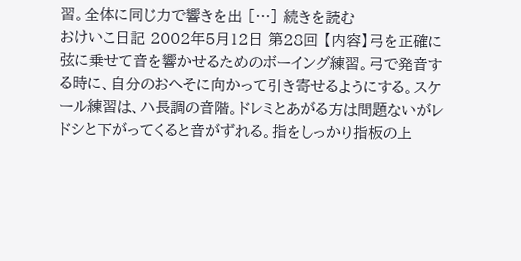習。全体に同じ力で響きを出 […] 続きを読む
おけいこ日記 2002年5月12日 第28回 【内容】弓を正確に弦に乗せて音を響かせるためのボーイング練習。弓で発音する時に、自分のおへそに向かって引き寄せるようにする。スケール練習は、ハ長調の音階。ドレミとあがる方は問題ないがレドシと下がってくると音がずれる。指をしっかり指板の上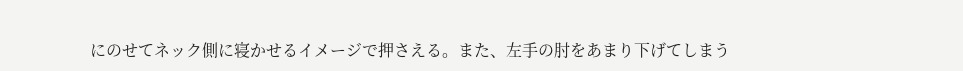にのせてネック側に寝かせるイメージで押さえる。また、左手の肘をあまり下げてしまう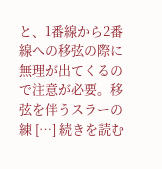と、1番線から2番線への移弦の際に無理が出てくるので注意が必要。移弦を伴うスラーの練 […] 続きを読む